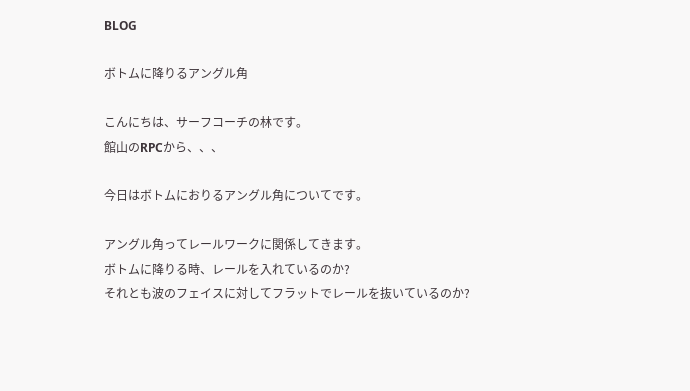BLOG

ボトムに降りるアングル角

こんにちは、サーフコーチの林です。
館山のRPCから、、、

今日はボトムにおりるアングル角についてです。

アングル角ってレールワークに関係してきます。
ボトムに降りる時、レールを入れているのか?
それとも波のフェイスに対してフラットでレールを抜いているのか?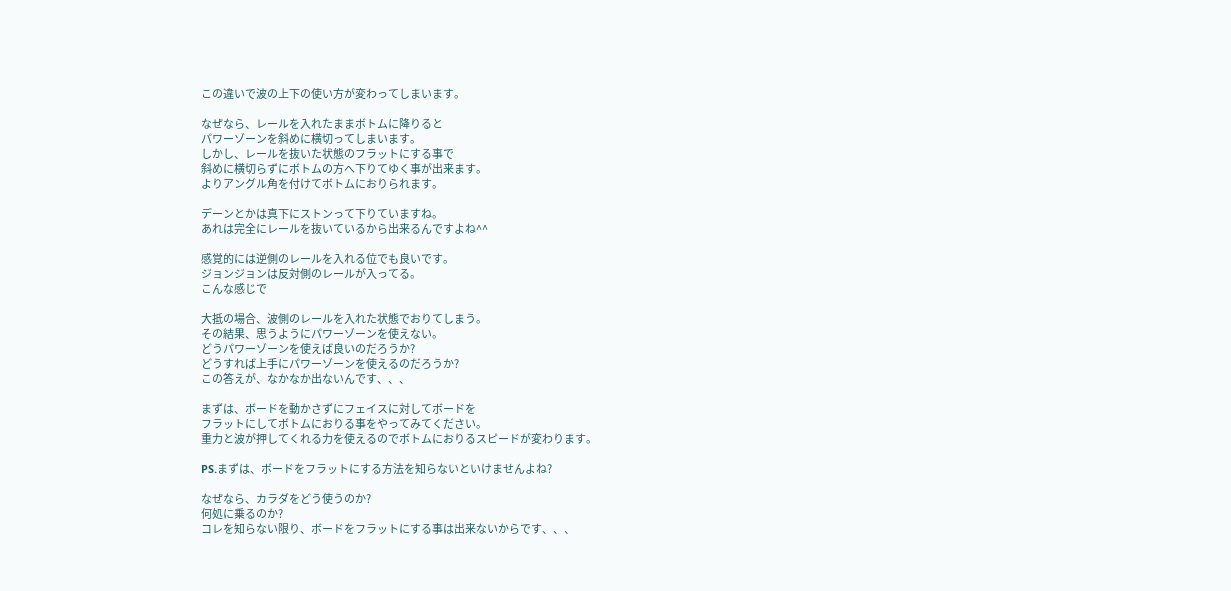この違いで波の上下の使い方が変わってしまいます。

なぜなら、レールを入れたままボトムに降りると
パワーゾーンを斜めに横切ってしまいます。
しかし、レールを抜いた状態のフラットにする事で
斜めに横切らずにボトムの方へ下りてゆく事が出来ます。
よりアングル角を付けてボトムにおりられます。

デーンとかは真下にストンって下りていますね。
あれは完全にレールを抜いているから出来るんですよね^^

感覚的には逆側のレールを入れる位でも良いです。
ジョンジョンは反対側のレールが入ってる。
こんな感じで

大抵の場合、波側のレールを入れた状態でおりてしまう。
その結果、思うようにパワーゾーンを使えない。
どうパワーゾーンを使えば良いのだろうか?
どうすれば上手にパワーゾーンを使えるのだろうか?
この答えが、なかなか出ないんです、、、

まずは、ボードを動かさずにフェイスに対してボードを
フラットにしてボトムにおりる事をやってみてください。
重力と波が押してくれる力を使えるのでボトムにおりるスピードが変わります。

PS.まずは、ボードをフラットにする方法を知らないといけませんよね?

なぜなら、カラダをどう使うのか?
何処に乗るのか?
コレを知らない限り、ボードをフラットにする事は出来ないからです、、、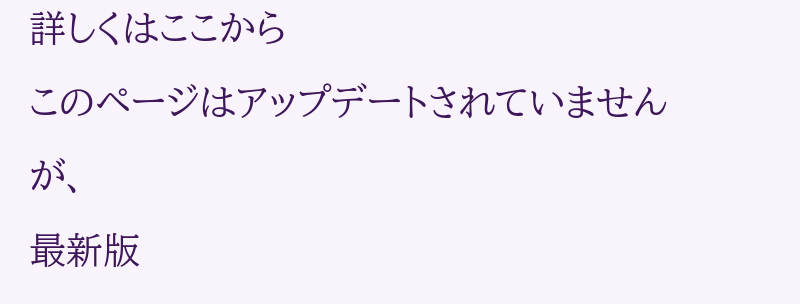詳しくはここから
このページはアップデートされていませんが、
最新版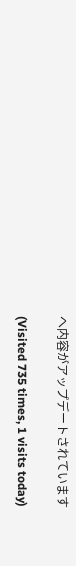へ内容がアップデートされています

(Visited 735 times, 1 visits today)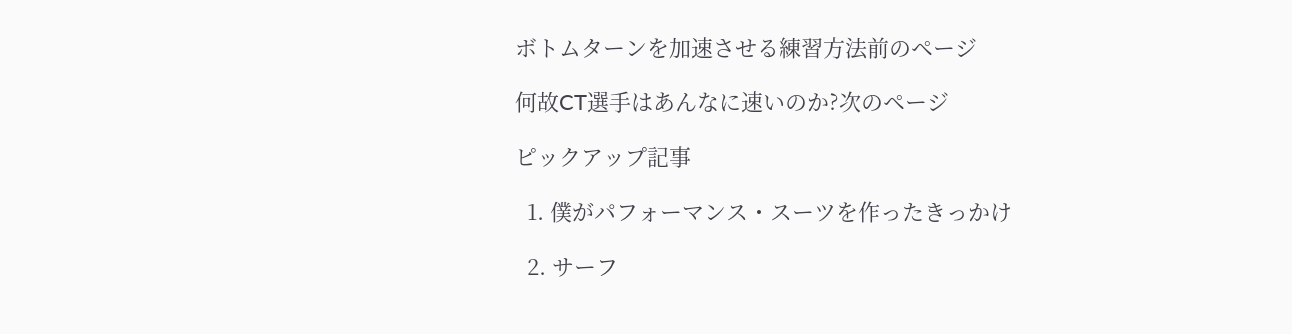ボトムターンを加速させる練習方法前のページ

何故CT選手はあんなに速いのか?次のページ

ピックアップ記事

  1. 僕がパフォーマンス・スーツを作ったきっかけ

  2. サーフ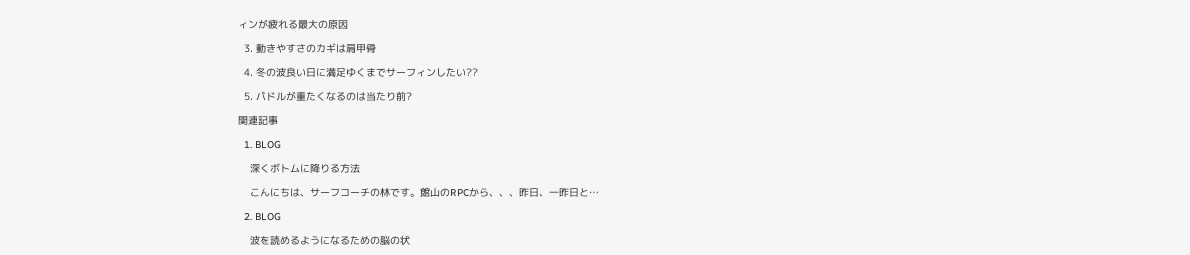ィンが疲れる最大の原因

  3. 動きやすさのカギは肩甲骨

  4. 冬の波良い日に満足ゆくまでサーフィンしたい??

  5. パドルが重たくなるのは当たり前?

関連記事

  1. BLOG

    深くボトムに降りる方法

    こんにちは、サーフコーチの林です。館山のRPCから、、、昨日、一昨日と…

  2. BLOG

    波を読めるようになるための脳の状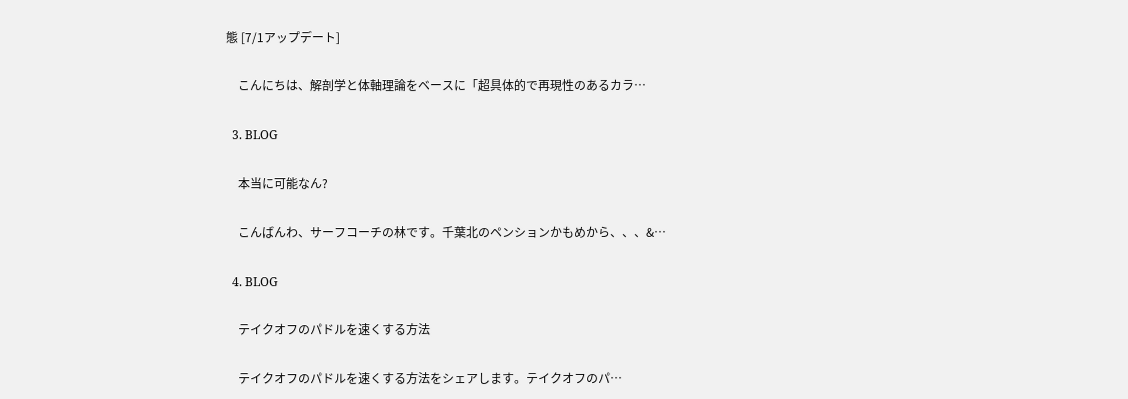態 [7/1アップデート]

    こんにちは、解剖学と体軸理論をベースに「超具体的で再現性のあるカラ…

  3. BLOG

    本当に可能なん?

    こんばんわ、サーフコーチの林です。千葉北のペンションかもめから、、、&…

  4. BLOG

    テイクオフのパドルを速くする方法

    テイクオフのパドルを速くする方法をシェアします。テイクオフのパ…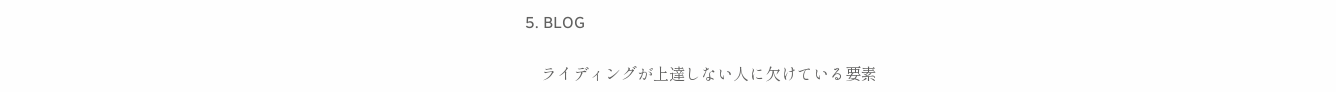5. BLOG

    ライディングが上達しない人に欠けている要素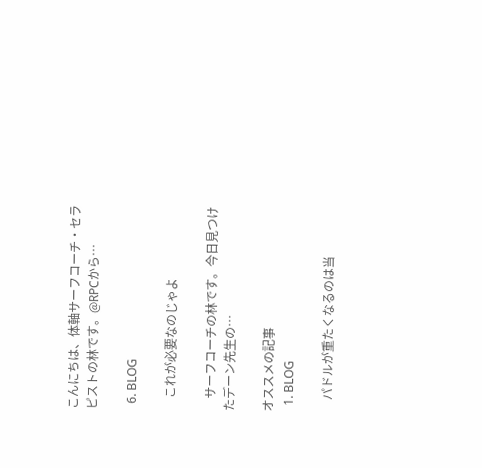こんにちは、体軸サーフコーチ・セラピストの林です。@RPCから…

  6. BLOG

    これが必要なのじゃよ

    サーフコーチの林です。今日見つけたデーン先生の…

オススメの記事
  1. BLOG

    パドルが重たくなるのは当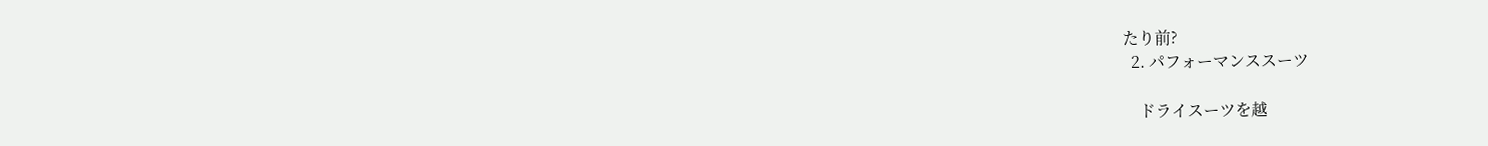たり前?
  2. パフォーマンススーツ

    ドライスーツを越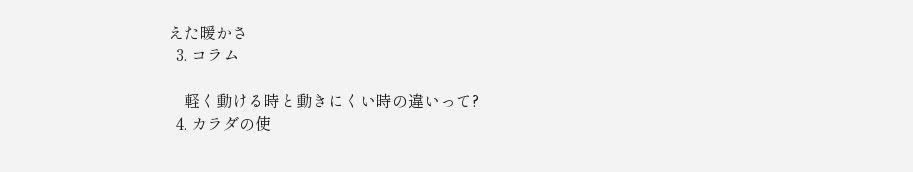えた暖かさ
  3. コラム

    軽く動ける時と動きにくい時の違いって?
  4. カラダの使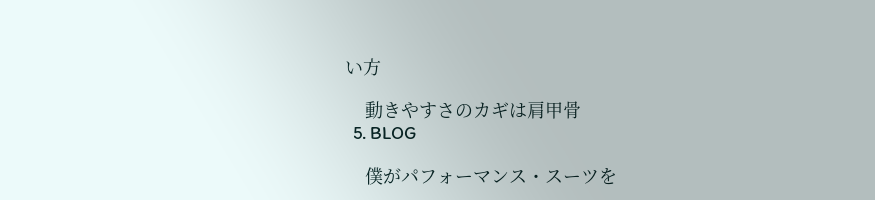い方

    動きやすさのカギは肩甲骨
  5. BLOG

    僕がパフォーマンス・スーツを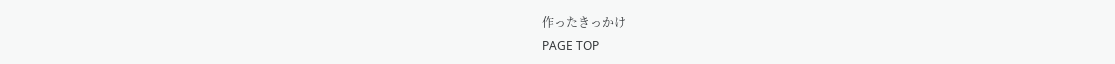作ったきっかけ
PAGE TOP